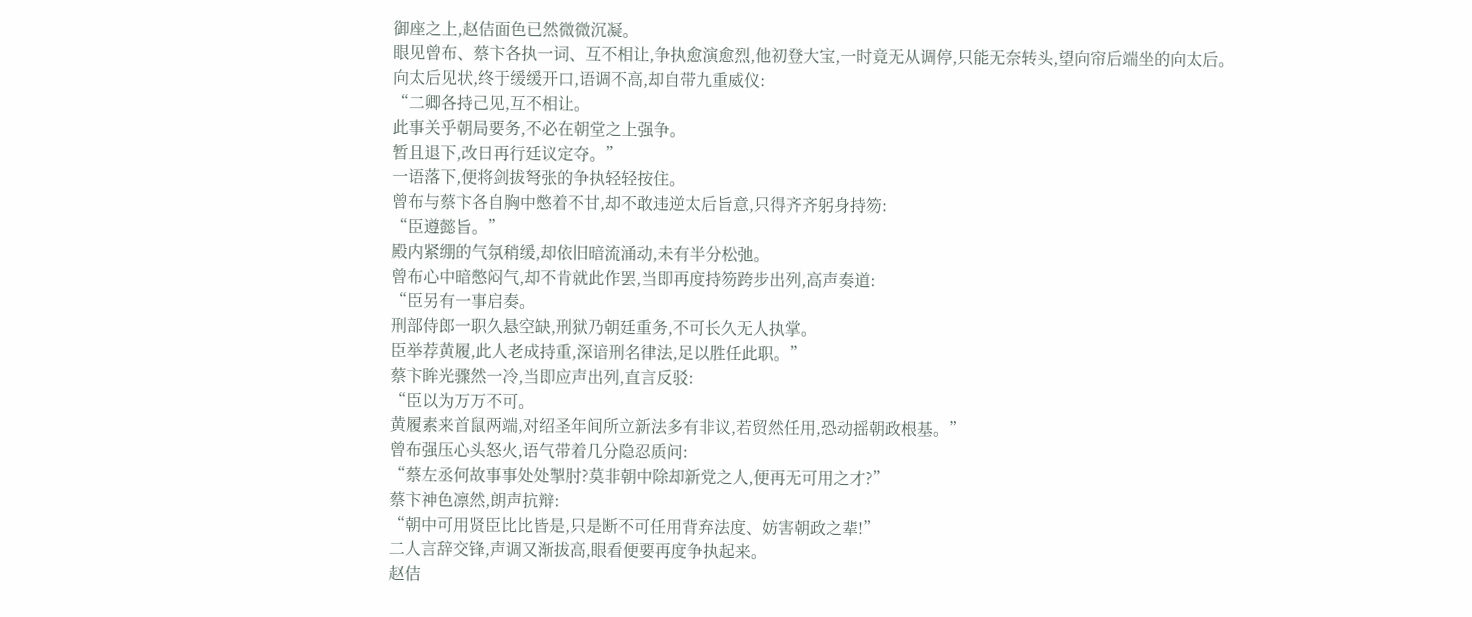御座之上,赵佶面色已然微微沉凝。
眼见曾布、蔡卞各执一词、互不相让,争执愈演愈烈,他初登大宝,一时竟无从调停,只能无奈转头,望向帘后端坐的向太后。
向太后见状,终于缓缓开口,语调不高,却自带九重威仪:
“二卿各持己见,互不相让。
此事关乎朝局要务,不必在朝堂之上强争。
暂且退下,改日再行廷议定夺。”
一语落下,便将剑拔弩张的争执轻轻按住。
曾布与蔡卞各自胸中憋着不甘,却不敢违逆太后旨意,只得齐齐躬身持笏:
“臣遵懿旨。”
殿内紧绷的气氛稍缓,却依旧暗流涌动,未有半分松弛。
曾布心中暗憋闷气,却不肯就此作罢,当即再度持笏跨步出列,高声奏道:
“臣另有一事启奏。
刑部侍郎一职久悬空缺,刑狱乃朝廷重务,不可长久无人执掌。
臣举荐黄履,此人老成持重,深谙刑名律法,足以胜任此职。”
蔡卞眸光骤然一冷,当即应声出列,直言反驳:
“臣以为万万不可。
黄履素来首鼠两端,对绍圣年间所立新法多有非议,若贸然任用,恐动摇朝政根基。”
曾布强压心头怒火,语气带着几分隐忍质问:
“蔡左丞何故事事处处掣肘?莫非朝中除却新党之人,便再无可用之才?”
蔡卞神色凛然,朗声抗辩:
“朝中可用贤臣比比皆是,只是断不可任用背弃法度、妨害朝政之辈!”
二人言辞交锋,声调又渐拔高,眼看便要再度争执起来。
赵佶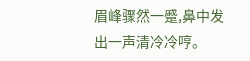眉峰骤然一蹙,鼻中发出一声清冷冷哼。